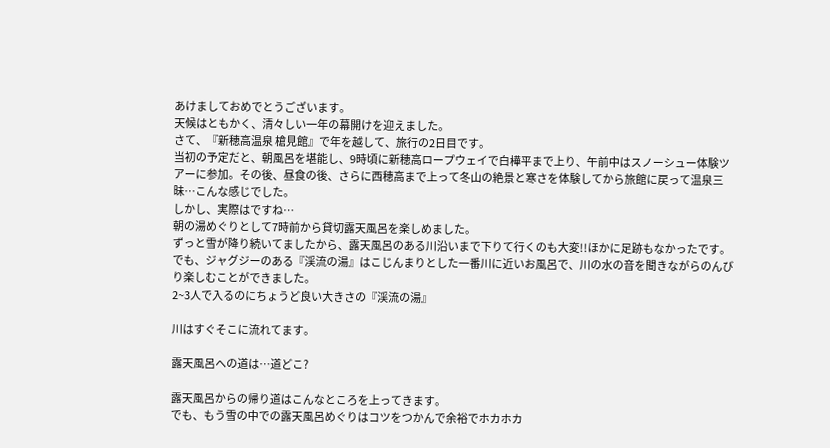あけましておめでとうございます。
天候はともかく、清々しい一年の幕開けを迎えました。
さて、『新穂高温泉 槍見館』で年を越して、旅行の2日目です。
当初の予定だと、朝風呂を堪能し、9時頃に新穂高ロープウェイで白樺平まで上り、午前中はスノーシュー体験ツアーに参加。その後、昼食の後、さらに西穂高まで上って冬山の絶景と寒さを体験してから旅館に戻って温泉三昧…こんな感じでした。
しかし、実際はですね…
朝の湯めぐりとして7時前から貸切露天風呂を楽しめました。
ずっと雪が降り続いてましたから、露天風呂のある川沿いまで下りて行くのも大変!!ほかに足跡もなかったです。
でも、ジャグジーのある『渓流の湯』はこじんまりとした一番川に近いお風呂で、川の水の音を聞きながらのんびり楽しむことができました。
2~3人で入るのにちょうど良い大きさの『渓流の湯』

川はすぐそこに流れてます。

露天風呂への道は…道どこ?

露天風呂からの帰り道はこんなところを上ってきます。
でも、もう雪の中での露天風呂めぐりはコツをつかんで余裕でホカホカ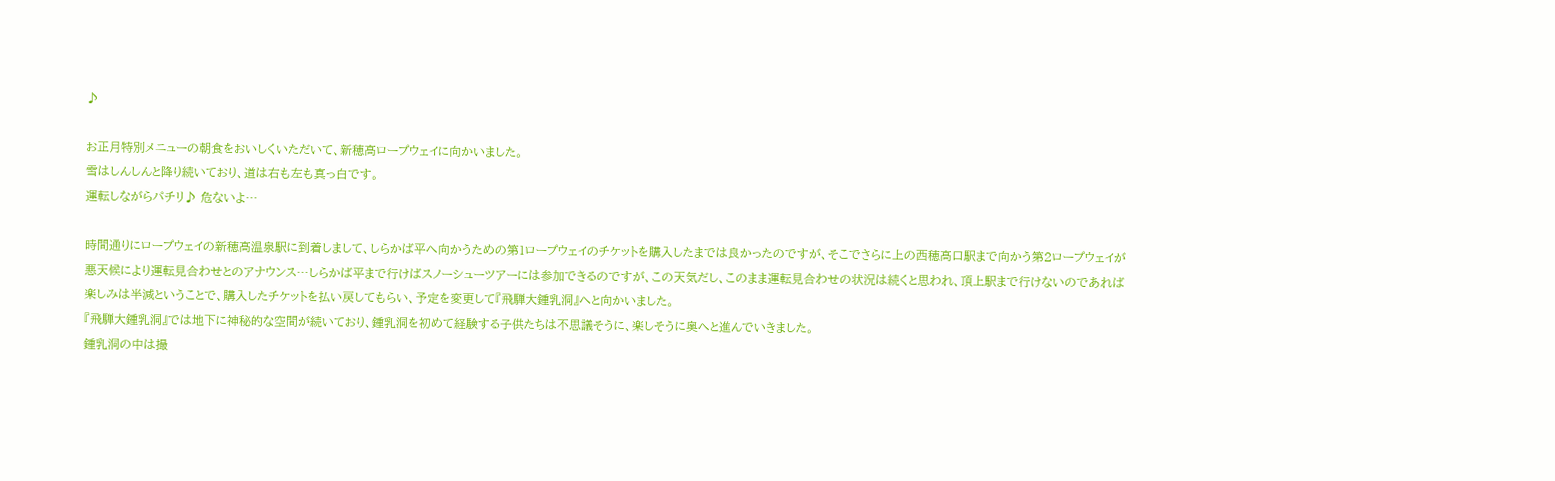♪

お正月特別メニューの朝食をおいしくいただいて、新穂高ロープウェイに向かいました。
雪はしんしんと降り続いており、道は右も左も真っ白です。
運転しながらパチリ♪ 危ないよ…

時間通りにロープウェイの新穂高温泉駅に到着しまして、しらかば平へ向かうための第1ロープウェイのチケットを購入したまでは良かったのですが、そこでさらに上の西穂高口駅まで向かう第2ロープウェイが悪天候により運転見合わせとのアナウンス…しらかば平まで行けばスノーシューツアーには参加できるのですが、この天気だし、このまま運転見合わせの状況は続くと思われ、頂上駅まで行けないのであれば楽しみは半減ということで、購入したチケットを払い戻してもらい、予定を変更して『飛騨大鍾乳洞』へと向かいました。
『飛騨大鍾乳洞』では地下に神秘的な空間が続いており、鍾乳洞を初めて経験する子供たちは不思議そうに、楽しそうに奥へと進んでいきました。
鍾乳洞の中は撮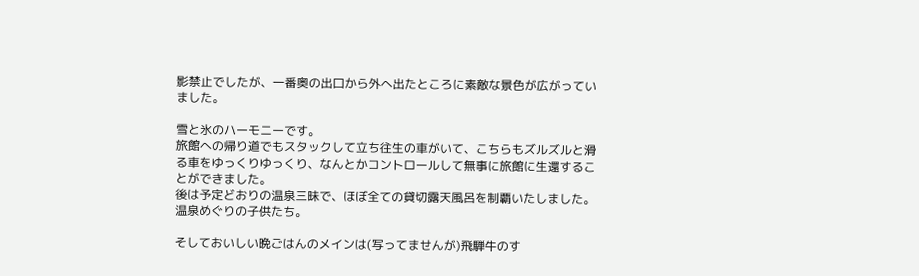影禁止でしたが、一番奥の出口から外へ出たところに素敵な景色が広がっていました。

雪と氷のハーモニーです。
旅館への帰り道でもスタックして立ち往生の車がいて、こちらもズルズルと滑る車をゆっくりゆっくり、なんとかコントロールして無事に旅館に生還することができました。
後は予定どおりの温泉三昧で、ほぼ全ての貸切露天風呂を制覇いたしました。
温泉めぐりの子供たち。

そしておいしい晩ごはんのメインは(写ってませんが)飛騨牛のす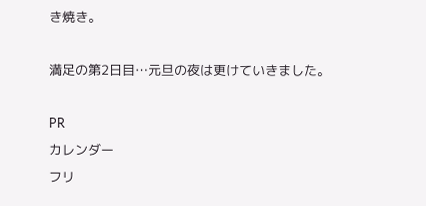き焼き。

満足の第2日目…元旦の夜は更けていきました。

PR
カレンダー
フリ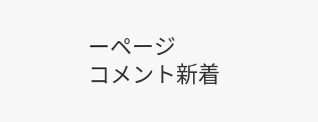ーページ
コメント新着